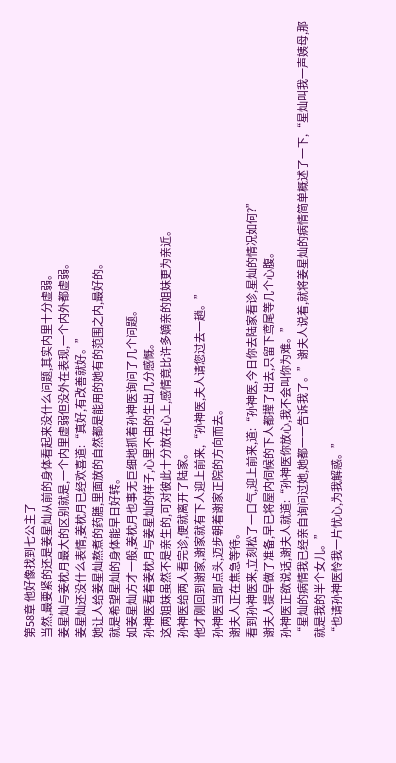第58章 他好像找到七公主了
当然,最要紧的还是姜星灿从前的身体看起来没什么问题,其实内里十分虚弱。
姜星灿与姜枕月最大的区别就是,一个内里虚弱但没外在表现,一个内外都虚弱。
姜星灿还没什么表情,姜枕月已经欢喜道:“真好,有改善就好。”
她让人给姜星灿熬煮的药膳,里面放的自然都是能用的她有的范围之内,最好的。
就是希望星灿的身体能早日好转。
如姜星灿方才一般,姜枕月也事无巨细地抓着孙神医询问了几个问题。
孙神医看着姜枕月与姜星灿的样子,心里不由的生出几分感慨。
这两姐妹虽然不是亲生的,可对彼此十分放在心上,感情竟比许多嫡亲的姐妹更为亲近。
孙神医给两人看完诊,便就离开了陆家。
他才刚回到谢家,谢家就有下人迎上前来,“孙神医,夫人请您过去一趟。”
孙神医当即点头,迈步朝着谢家正院的方向而去。
谢夫人正在焦急等待。
看到孙神医来,立刻松了一口气,迎上前来,道:“孙神医,今日你去陆家看诊,星灿的情况如何?”
谢夫人提早做了准备,早已将屋内伺候的下人都撵了出去,只留下鸢尾等几个心腹。
孙神医正欲说话,谢夫人就道:“孙神医你放心,我不会叫你为难。”
“星灿的病情我已经亲自询问过她,她都一一告诉我了。”谢夫人说着,就将姜星灿的病情简单概述了一下,“星灿叫我一声姨母,那就是我的半个女儿。”
“也请孙神医怜我一片忧心,为我解惑。”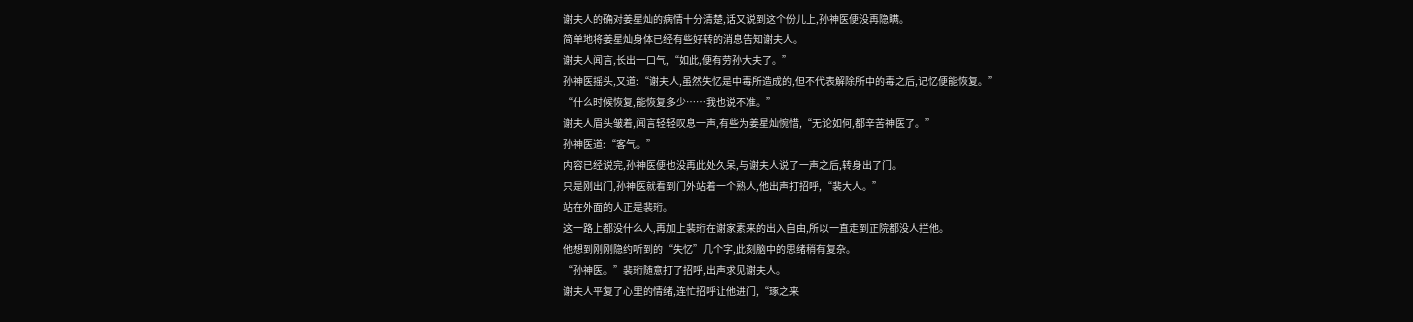谢夫人的确对姜星灿的病情十分清楚,话又说到这个份儿上,孙神医便没再隐瞒。
简单地将姜星灿身体已经有些好转的消息告知谢夫人。
谢夫人闻言,长出一口气,“如此,便有劳孙大夫了。”
孙神医摇头,又道:“谢夫人,虽然失忆是中毒所造成的,但不代表解除所中的毒之后,记忆便能恢复。”
“什么时候恢复,能恢复多少……我也说不准。”
谢夫人眉头皱着,闻言轻轻叹息一声,有些为姜星灿惋惜,“无论如何,都辛苦神医了。”
孙神医道:“客气。”
内容已经说完,孙神医便也没再此处久呆,与谢夫人说了一声之后,转身出了门。
只是刚出门,孙神医就看到门外站着一个熟人,他出声打招呼,“裴大人。”
站在外面的人正是裴珩。
这一路上都没什么人,再加上裴珩在谢家素来的出入自由,所以一直走到正院都没人拦他。
他想到刚刚隐约听到的“失忆”几个字,此刻脑中的思绪稍有复杂。
“孙神医。”裴珩随意打了招呼,出声求见谢夫人。
谢夫人平复了心里的情绪,连忙招呼让他进门,“琢之来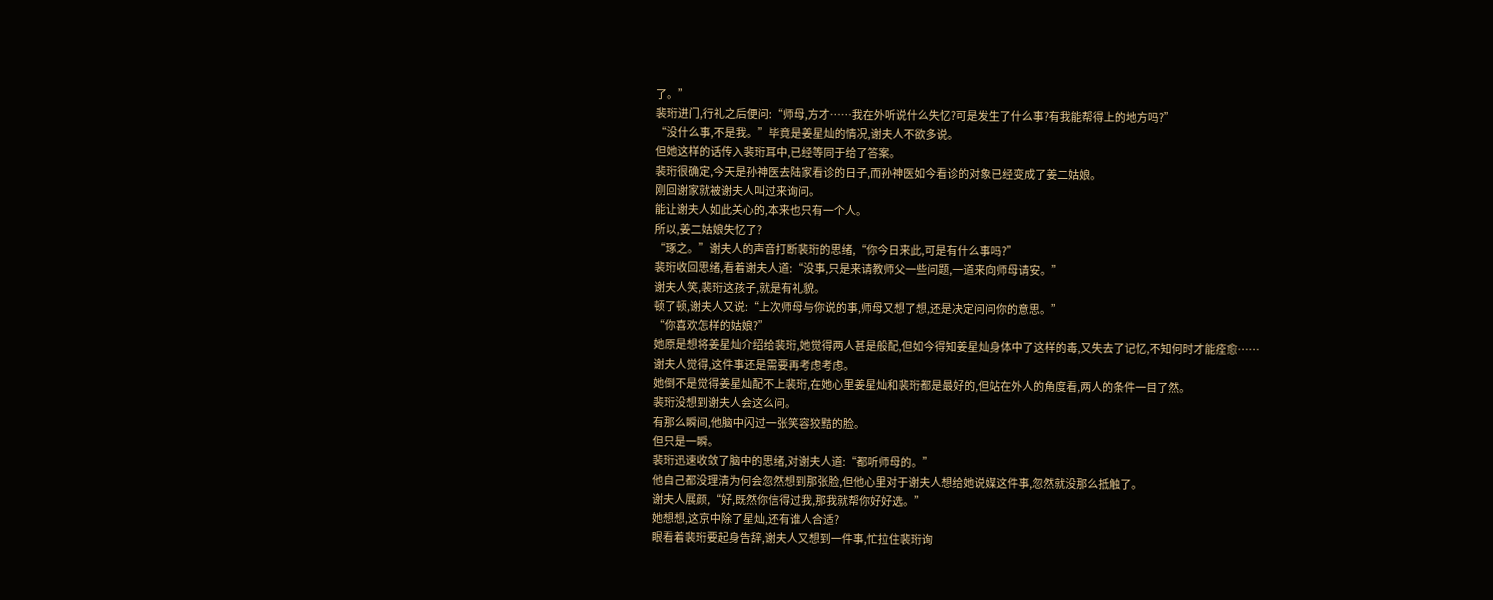了。”
裴珩进门,行礼之后便问:“师母,方才……我在外听说什么失忆?可是发生了什么事?有我能帮得上的地方吗?”
“没什么事,不是我。”毕竟是姜星灿的情况,谢夫人不欲多说。
但她这样的话传入裴珩耳中,已经等同于给了答案。
裴珩很确定,今天是孙神医去陆家看诊的日子,而孙神医如今看诊的对象已经变成了姜二姑娘。
刚回谢家就被谢夫人叫过来询问。
能让谢夫人如此关心的,本来也只有一个人。
所以,姜二姑娘失忆了?
“琢之。”谢夫人的声音打断裴珩的思绪,“你今日来此,可是有什么事吗?”
裴珩收回思绪,看着谢夫人道:“没事,只是来请教师父一些问题,一道来向师母请安。”
谢夫人笑,裴珩这孩子,就是有礼貌。
顿了顿,谢夫人又说:“上次师母与你说的事,师母又想了想,还是决定问问你的意思。”
“你喜欢怎样的姑娘?”
她原是想将姜星灿介绍给裴珩,她觉得两人甚是般配,但如今得知姜星灿身体中了这样的毒,又失去了记忆,不知何时才能痊愈……
谢夫人觉得,这件事还是需要再考虑考虑。
她倒不是觉得姜星灿配不上裴珩,在她心里姜星灿和裴珩都是最好的,但站在外人的角度看,两人的条件一目了然。
裴珩没想到谢夫人会这么问。
有那么瞬间,他脑中闪过一张笑容狡黠的脸。
但只是一瞬。
裴珩迅速收敛了脑中的思绪,对谢夫人道:“都听师母的。”
他自己都没理清为何会忽然想到那张脸,但他心里对于谢夫人想给她说媒这件事,忽然就没那么抵触了。
谢夫人展颜,“好,既然你信得过我,那我就帮你好好选。”
她想想,这京中除了星灿,还有谁人合适?
眼看着裴珩要起身告辞,谢夫人又想到一件事,忙拉住裴珩询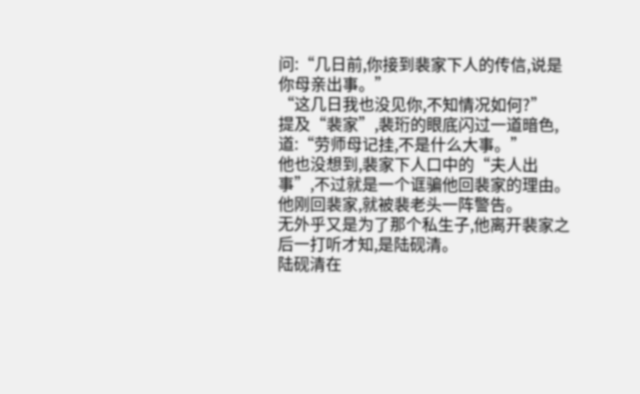问:“几日前,你接到裴家下人的传信,说是你母亲出事。”
“这几日我也没见你,不知情况如何?”
提及“裴家”,裴珩的眼底闪过一道暗色,道:“劳师母记挂,不是什么大事。”
他也没想到,裴家下人口中的“夫人出事”,不过就是一个诓骗他回裴家的理由。
他刚回裴家,就被裴老头一阵警告。
无外乎又是为了那个私生子,他离开裴家之后一打听才知,是陆砚清。
陆砚清在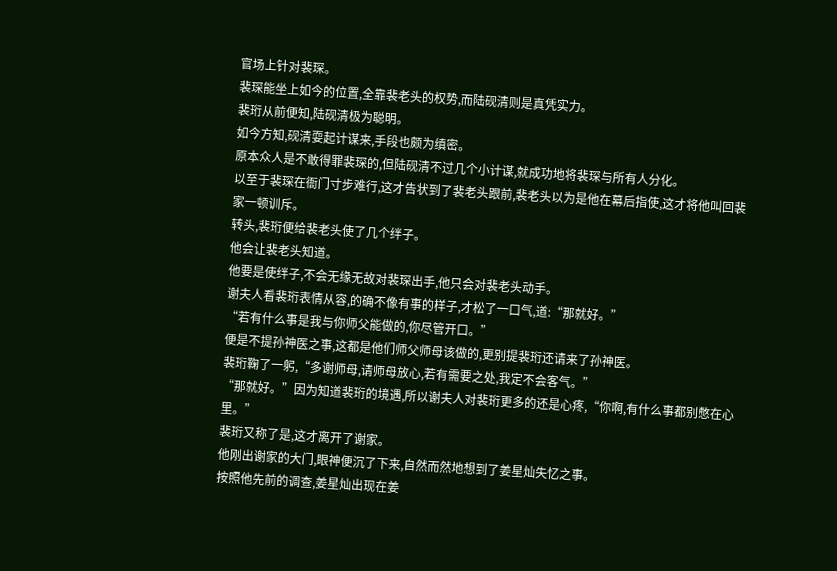官场上针对裴琛。
裴琛能坐上如今的位置,全靠裴老头的权势,而陆砚清则是真凭实力。
裴珩从前便知,陆砚清极为聪明。
如今方知,砚清耍起计谋来,手段也颇为缜密。
原本众人是不敢得罪裴琛的,但陆砚清不过几个小计谋,就成功地将裴琛与所有人分化。
以至于裴琛在衙门寸步难行,这才告状到了裴老头跟前,裴老头以为是他在幕后指使,这才将他叫回裴家一顿训斥。
转头,裴珩便给裴老头使了几个绊子。
他会让裴老头知道。
他要是使绊子,不会无缘无故对裴琛出手,他只会对裴老头动手。
谢夫人看裴珩表情从容,的确不像有事的样子,才松了一口气,道:“那就好。”
“若有什么事是我与你师父能做的,你尽管开口。”
便是不提孙神医之事,这都是他们师父师母该做的,更别提裴珩还请来了孙神医。
裴珩鞠了一躬,“多谢师母,请师母放心,若有需要之处,我定不会客气。”
“那就好。”因为知道裴珩的境遇,所以谢夫人对裴珩更多的还是心疼,“你啊,有什么事都别憋在心里。”
裴珩又称了是,这才离开了谢家。
他刚出谢家的大门,眼神便沉了下来,自然而然地想到了姜星灿失忆之事。
按照他先前的调查,姜星灿出现在姜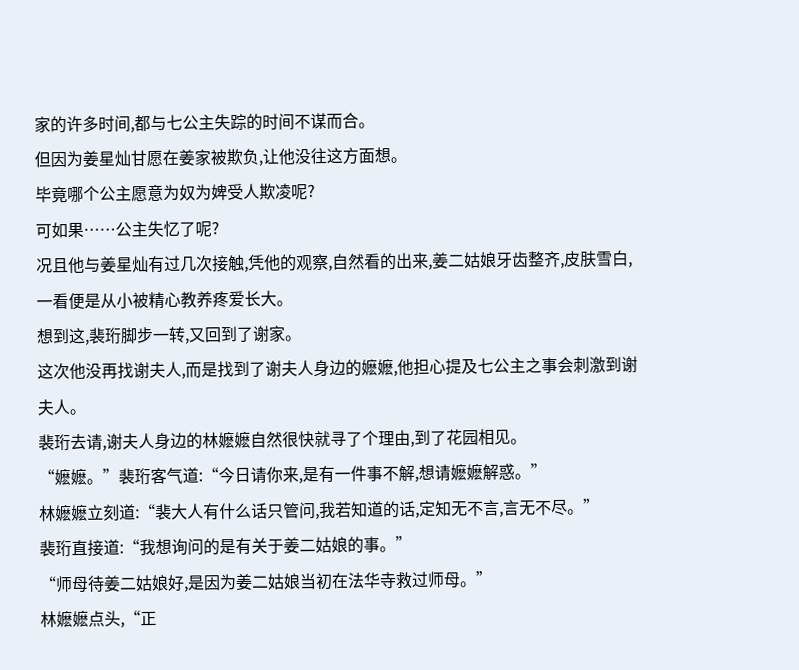家的许多时间,都与七公主失踪的时间不谋而合。
但因为姜星灿甘愿在姜家被欺负,让他没往这方面想。
毕竟哪个公主愿意为奴为婢受人欺凌呢?
可如果……公主失忆了呢?
况且他与姜星灿有过几次接触,凭他的观察,自然看的出来,姜二姑娘牙齿整齐,皮肤雪白,一看便是从小被精心教养疼爱长大。
想到这,裴珩脚步一转,又回到了谢家。
这次他没再找谢夫人,而是找到了谢夫人身边的嬷嬷,他担心提及七公主之事会刺激到谢夫人。
裴珩去请,谢夫人身边的林嬷嬷自然很快就寻了个理由,到了花园相见。
“嬷嬷。”裴珩客气道:“今日请你来,是有一件事不解,想请嬷嬷解惑。”
林嬷嬷立刻道:“裴大人有什么话只管问,我若知道的话,定知无不言,言无不尽。”
裴珩直接道:“我想询问的是有关于姜二姑娘的事。”
“师母待姜二姑娘好,是因为姜二姑娘当初在法华寺救过师母。”
林嬷嬷点头,“正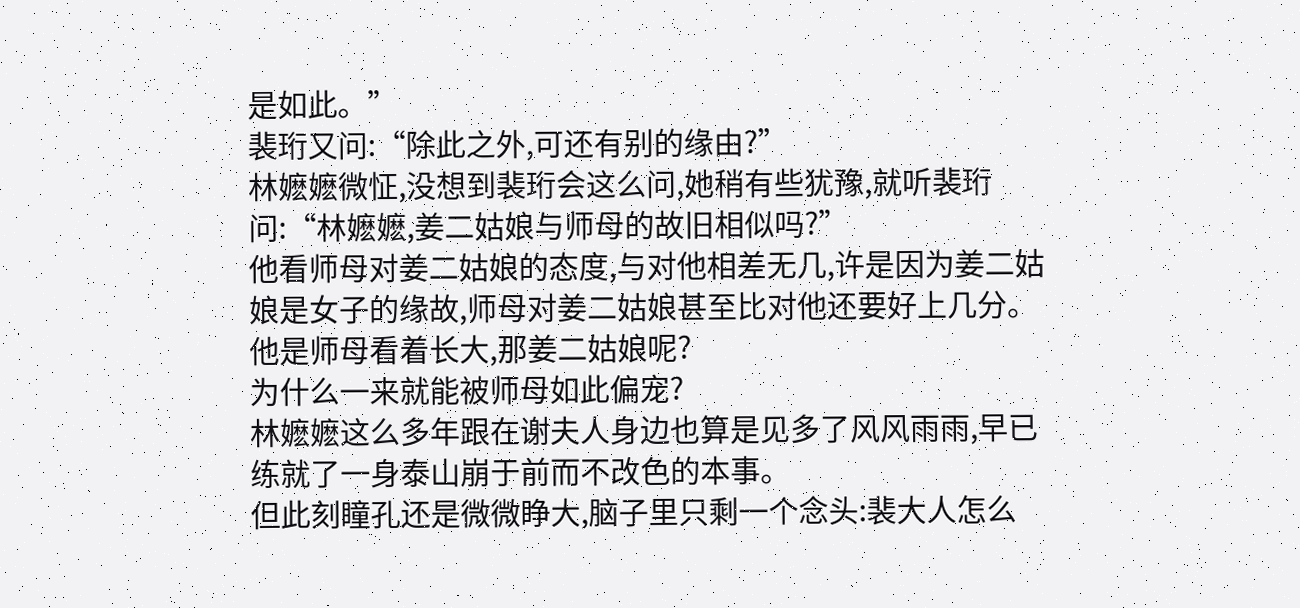是如此。”
裴珩又问:“除此之外,可还有别的缘由?”
林嬷嬷微怔,没想到裴珩会这么问,她稍有些犹豫,就听裴珩问:“林嬷嬷,姜二姑娘与师母的故旧相似吗?”
他看师母对姜二姑娘的态度,与对他相差无几,许是因为姜二姑娘是女子的缘故,师母对姜二姑娘甚至比对他还要好上几分。
他是师母看着长大,那姜二姑娘呢?
为什么一来就能被师母如此偏宠?
林嬷嬷这么多年跟在谢夫人身边也算是见多了风风雨雨,早已练就了一身泰山崩于前而不改色的本事。
但此刻瞳孔还是微微睁大,脑子里只剩一个念头:裴大人怎么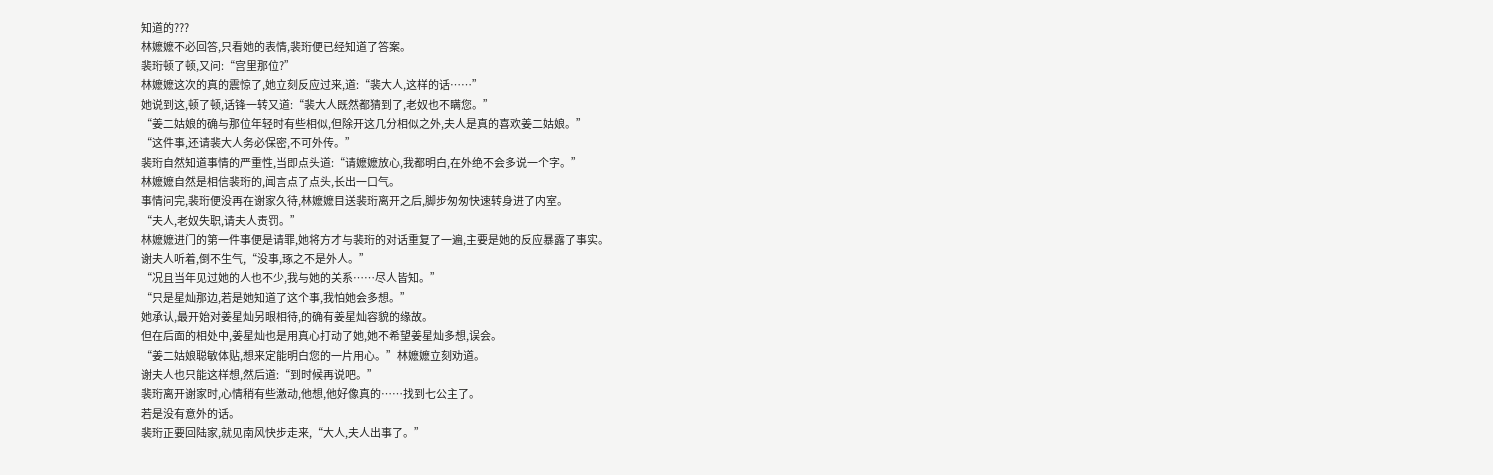知道的???
林嬷嬷不必回答,只看她的表情,裴珩便已经知道了答案。
裴珩顿了顿,又问:“宫里那位?”
林嬷嬷这次的真的震惊了,她立刻反应过来,道:“裴大人,这样的话……”
她说到这,顿了顿,话锋一转又道:“裴大人既然都猜到了,老奴也不瞒您。”
“姜二姑娘的确与那位年轻时有些相似,但除开这几分相似之外,夫人是真的喜欢姜二姑娘。”
“这件事,还请裴大人务必保密,不可外传。”
裴珩自然知道事情的严重性,当即点头道:“请嬷嬷放心,我都明白,在外绝不会多说一个字。”
林嬷嬷自然是相信裴珩的,闻言点了点头,长出一口气。
事情问完,裴珩便没再在谢家久待,林嬷嬷目送裴珩离开之后,脚步匆匆快速转身进了内室。
“夫人,老奴失职,请夫人责罚。”
林嬷嬷进门的第一件事便是请罪,她将方才与裴珩的对话重复了一遍,主要是她的反应暴露了事实。
谢夫人听着,倒不生气,“没事,琢之不是外人。”
“况且当年见过她的人也不少,我与她的关系……尽人皆知。”
“只是星灿那边,若是她知道了这个事,我怕她会多想。”
她承认,最开始对姜星灿另眼相待,的确有姜星灿容貌的缘故。
但在后面的相处中,姜星灿也是用真心打动了她,她不希望姜星灿多想,误会。
“姜二姑娘聪敏体贴,想来定能明白您的一片用心。”林嬷嬷立刻劝道。
谢夫人也只能这样想,然后道:“到时候再说吧。”
裴珩离开谢家时,心情稍有些激动,他想,他好像真的……找到七公主了。
若是没有意外的话。
裴珩正要回陆家,就见南风快步走来,“大人,夫人出事了。”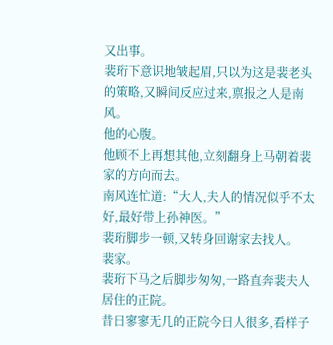又出事。
裴珩下意识地皱起眉,只以为这是裴老头的策略,又瞬间反应过来,禀报之人是南风。
他的心腹。
他顾不上再想其他,立刻翻身上马朝着裴家的方向而去。
南风连忙道:“大人,夫人的情况似乎不太好,最好带上孙神医。”
裴珩脚步一顿,又转身回谢家去找人。
裴家。
裴珩下马之后脚步匆匆,一路直奔裴夫人居住的正院。
昔日寥寥无几的正院今日人很多,看样子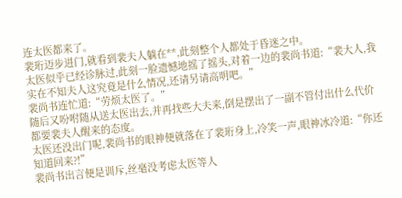连太医都来了。
裴珩迈步进门,就看到裴夫人躺在**,此刻整个人都处于昏迷之中。
太医似乎已经诊脉过,此刻一脸遗憾地摇了摇头,对着一边的裴尚书道:“裴大人,我实在不知夫人这究竟是什么情况,还请另请高明吧。”
裴尚书连忙道:“劳烦太医了。”
随后又吩咐随从送太医出去,并再找些大夫来,倒是摆出了一副不管付出什么代价都要裴夫人醒来的态度。
太医还没出门呢,裴尚书的眼神便就落在了裴珩身上,冷笑一声,眼神冰冷道:“你还知道回来?!”
裴尚书出言便是训斥,丝毫没考虑太医等人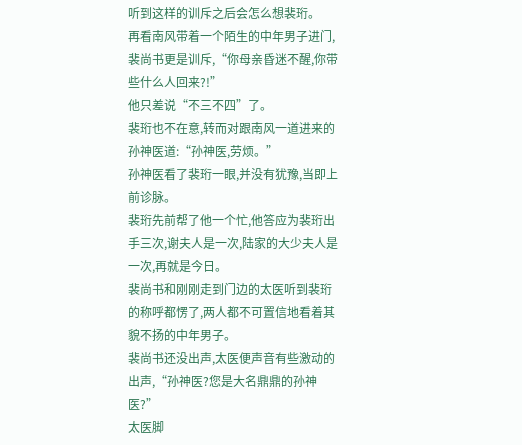听到这样的训斥之后会怎么想裴珩。
再看南风带着一个陌生的中年男子进门,裴尚书更是训斥,“你母亲昏迷不醒,你带些什么人回来?!”
他只差说“不三不四”了。
裴珩也不在意,转而对跟南风一道进来的孙神医道:“孙神医,劳烦。”
孙神医看了裴珩一眼,并没有犹豫,当即上前诊脉。
裴珩先前帮了他一个忙,他答应为裴珩出手三次,谢夫人是一次,陆家的大少夫人是一次,再就是今日。
裴尚书和刚刚走到门边的太医听到裴珩的称呼都愣了,两人都不可置信地看着其貌不扬的中年男子。
裴尚书还没出声,太医便声音有些激动的出声,“孙神医?您是大名鼎鼎的孙神医?”
太医脚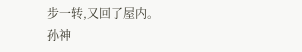步一转,又回了屋内。
孙神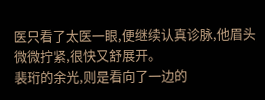医只看了太医一眼,便继续认真诊脉,他眉头微微拧紧,很快又舒展开。
裴珩的余光,则是看向了一边的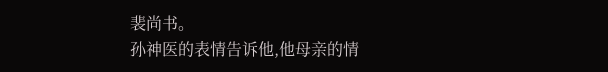裴尚书。
孙神医的表情告诉他,他母亲的情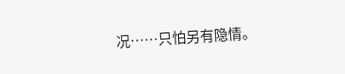况……只怕另有隐情。